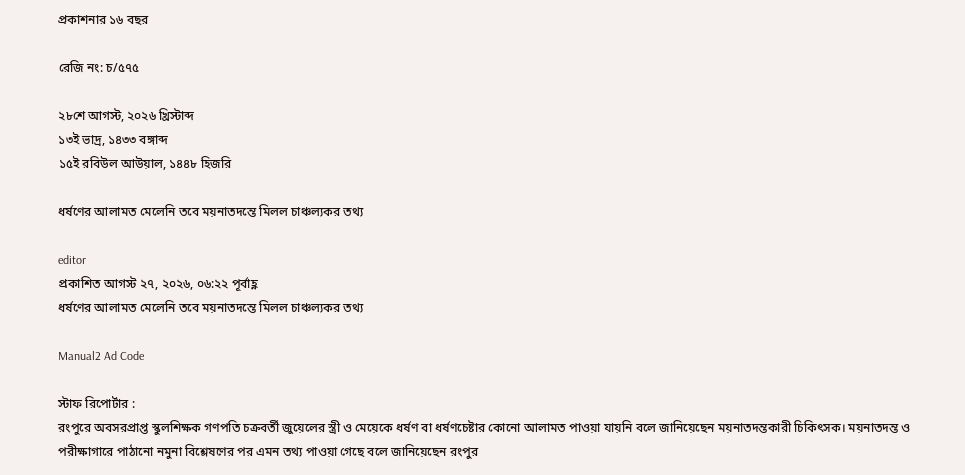প্রকাশনার ১৬ বছর

রেজি নং: চ/৫৭৫

২৮শে আগস্ট, ২০২৬ খ্রিস্টাব্দ
১৩ই ভাদ্র, ১৪৩৩ বঙ্গাব্দ
১৫ই রবিউল আউয়াল, ১৪৪৮ হিজরি

ধর্ষণের আলামত মেলেনি তবে ময়নাতদন্তে মিলল চাঞ্চল্যকর তথ্য

editor
প্রকাশিত আগস্ট ২৭, ২০২৬, ০৬:২২ পূর্বাহ্ণ
ধর্ষণের আলামত মেলেনি তবে ময়নাতদন্তে মিলল চাঞ্চল্যকর তথ্য

Manual2 Ad Code

স্টাফ রিপোর্টার :
রংপুরে অবসরপ্রাপ্ত স্কুলশিক্ষক গণপতি চক্রবর্তী জুয়েলের স্ত্রী ও মেয়েকে ধর্ষণ বা ধর্ষণচেষ্টার কোনো আলামত পাওয়া যায়নি বলে জানিয়েছেন ময়নাতদন্তকারী চিকিৎসক। ময়নাতদন্ত ও পরীক্ষাগারে পাঠানো নমুনা বিশ্লেষণের পর এমন তথ্য পাওয়া গেছে বলে জানিয়েছেন রংপুর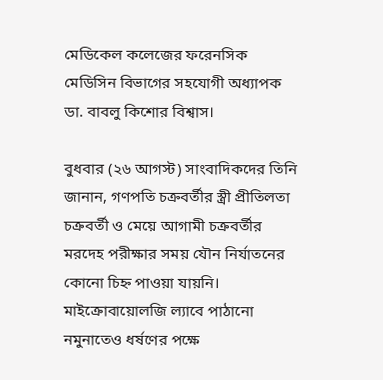মেডিকেল কলেজের ফরেনসিক মেডিসিন বিভাগের সহযোগী অধ্যাপক ডা. বাবলু কিশোর বিশ্বাস।

বুধবার (২৬ আগস্ট) সাংবাদিকদের তিনি জানান, গণপতি চক্রবর্তীর স্ত্রী প্রীতিলতা চক্রবর্তী ও মেয়ে আগামী চক্রবর্তীর মরদেহ পরীক্ষার সময় যৌন নির্যাতনের কোনো চিহ্ন পাওয়া যায়নি। মাইক্রোবায়োলজি ল্যাবে পাঠানো নমুনাতেও ধর্ষণের পক্ষে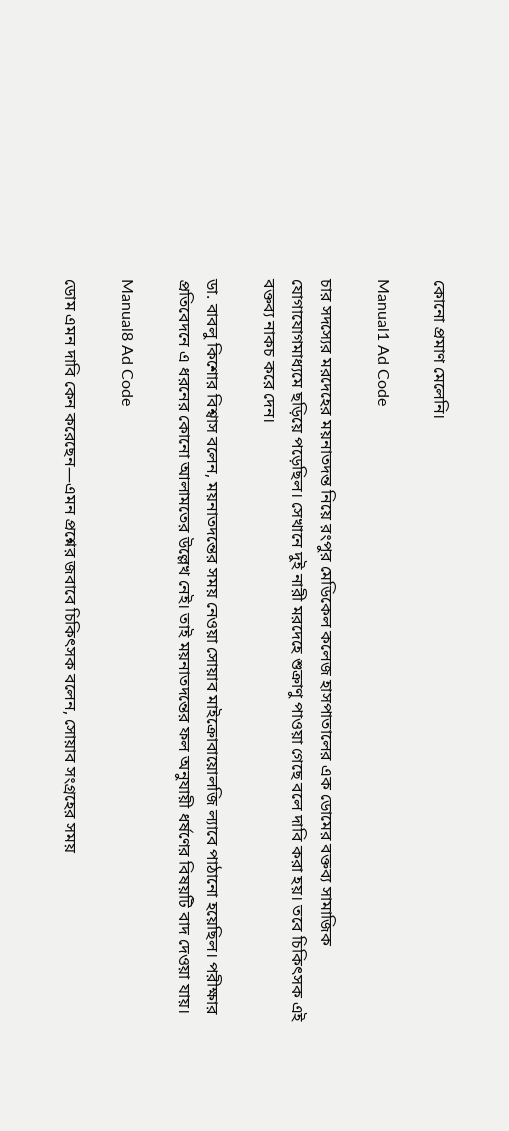কোনো প্রমাণ মেলেনি।

Manual1 Ad Code

চার সদস্যের মরদেহের ময়নাতদন্ত নিয়ে রংপুর মেডিকেল কলেজ হাসপাতালের এক ডোমের বক্তব্য সামাজিক যোগাযোগমাধ্যমে ছড়িয়ে পড়েছিল। সেখানে দুই নারী মরদেহে শুক্রাণু পাওয়া গেছে বলে দাবি করা হয়। তবে চিকিৎসক এই বক্তব্য নাকচ করে দেন।

ডা. বাবলু কিশোর বিশ্বাস বলেন, ময়নাতদন্তের সময় নেওয়া সোয়াব মাইক্রোবায়োলজি ল্যাবে পাঠানো হয়েছিল। পরীক্ষার প্রতিবেদনে এ ধরনের কোনো আলামতের উল্লেখ নেই। তাই ময়নাতদন্তের ফল অনুযায়ী ধর্ষণের বিষয়টি বাদ দেওয়া যায়।

Manual8 Ad Code

ডোম এমন দাবি কেন করেছেন—এমন প্রশ্নের জবাবে চিকিৎসক বলেন, সোয়াব সংগ্রহের সময়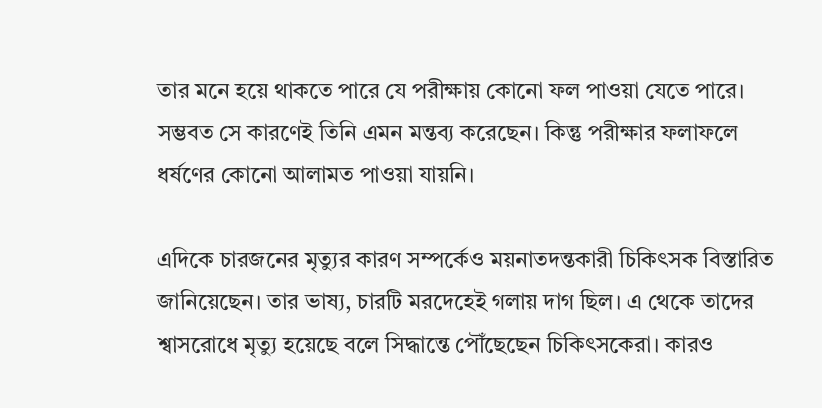তার মনে হয়ে থাকতে পারে যে পরীক্ষায় কোনো ফল পাওয়া যেতে পারে। সম্ভবত সে কারণেই তিনি এমন মন্তব্য করেছেন। কিন্তু পরীক্ষার ফলাফলে ধর্ষণের কোনো আলামত পাওয়া যায়নি।

এদিকে চারজনের মৃত্যুর কারণ সম্পর্কেও ময়নাতদন্তকারী চিকিৎসক বিস্তারিত জানিয়েছেন। তার ভাষ্য, চারটি মরদেহেই গলায় দাগ ছিল। এ থেকে তাদের শ্বাসরোধে মৃত্যু হয়েছে বলে সিদ্ধান্তে পৌঁছেছেন চিকিৎসকেরা। কারও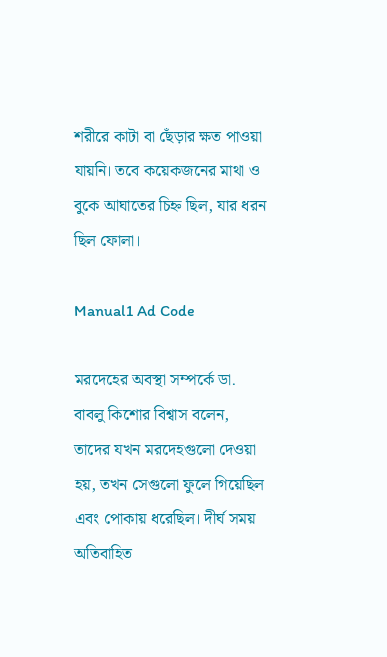শরীরে কাটা বা ছেঁড়ার ক্ষত পাওয়া যায়নি। তবে কয়েকজনের মাথা ও বুকে আঘাতের চিহ্ন ছিল, যার ধরন ছিল ফোলা।

Manual1 Ad Code

মরদেহের অবস্থা সম্পর্কে ডা. বাবলু কিশোর বিশ্বাস বলেন, তাদের যখন মরদেহগুলো দেওয়া হয়, তখন সেগুলো ফুলে গিয়েছিল এবং পোকায় ধরেছিল। দীর্ঘ সময় অতিবাহিত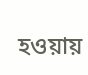হওয়ায়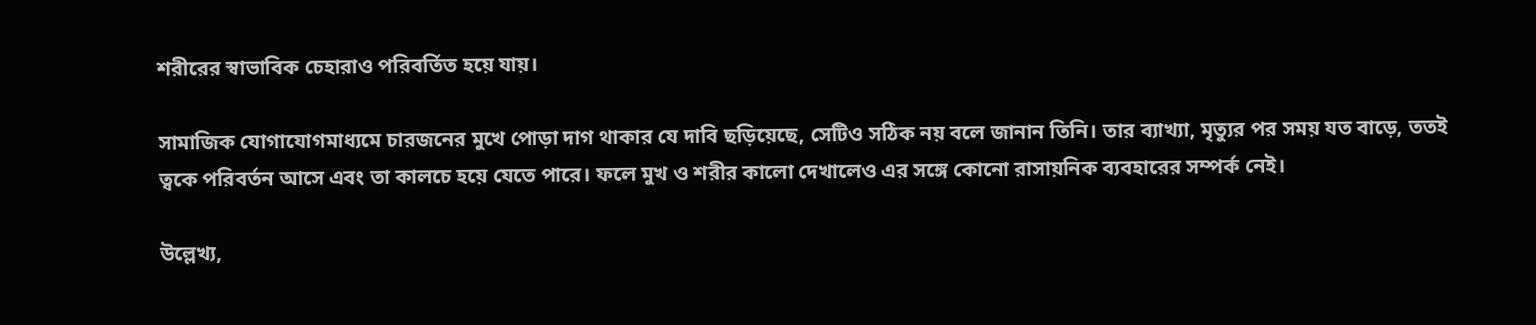শরীরের স্বাভাবিক চেহারাও পরিবর্তিত হয়ে যায়।

সামাজিক যোগাযোগমাধ্যমে চারজনের মুখে পোড়া দাগ থাকার যে দাবি ছড়িয়েছে, সেটিও সঠিক নয় বলে জানান তিনি। তার ব্যাখ্যা, মৃত্যুর পর সময় যত বাড়ে, ততই ত্বকে পরিবর্তন আসে এবং তা কালচে হয়ে যেতে পারে। ফলে মুখ ও শরীর কালো দেখালেও এর সঙ্গে কোনো রাসায়নিক ব্যবহারের সম্পর্ক নেই।

উল্লেখ্য,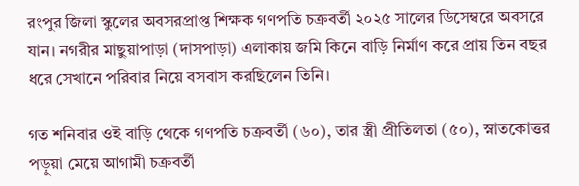রংপুর জিলা স্কুলের অবসরপ্রাপ্ত শিক্ষক গণপতি চক্রবর্তী ২০২৫ সালের ডিসেম্বরে অবসরে যান। নগরীর মাছুয়াপাড়া (দাসপাড়া) এলাকায় জমি কিনে বাড়ি নির্মাণ করে প্রায় তিন বছর ধরে সেখানে পরিবার নিয়ে বসবাস করছিলেন তিনি।

গত শনিবার ওই বাড়ি থেকে গণপতি চক্রবর্তী (৬০), তার স্ত্রী প্রীতিলতা (৫০), স্নাতকোত্তর পড়ুয়া মেয়ে আগামী চক্রবর্তী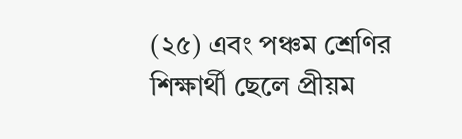(২৫) এবং পঞ্চম শ্রেণির শিক্ষার্থী ছেলে প্রীয়ম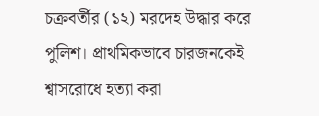চক্রবর্তীর (১২) মরদেহ উদ্ধার করে পুলিশ। প্রাথমিকভাবে চারজনকেই শ্বাসরোধে হত্যা করা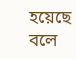হয়েছে বলে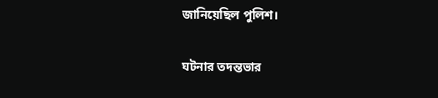জানিয়েছিল পুলিশ।

ঘটনার তদন্তভার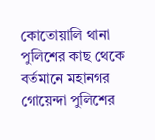কোতোয়ালি থানা পুলিশের কাছ থেকে বর্তমানে মহানগর গোয়েন্দা পুলিশের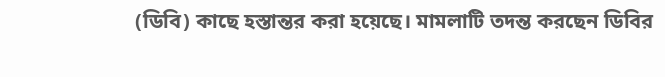(ডিবি) কাছে হস্তান্তর করা হয়েছে। মামলাটি তদন্ত করছেন ডিবির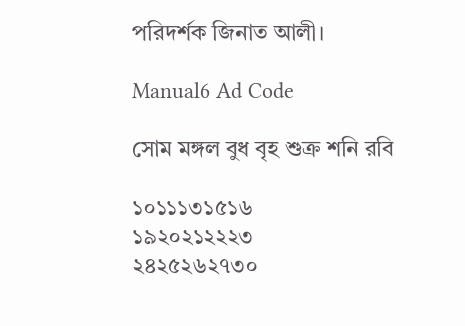পরিদর্শক জিনাত আলী।

Manual6 Ad Code

সোম মঙ্গল বুধ বৃহ শুক্র শনি রবি

১০১১১৩১৫১৬
১৯২০২১২২২৩
২৪২৫২৬২৭৩০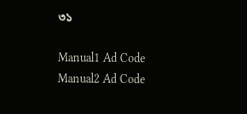৩১

Manual1 Ad Code
Manual2 Ad Code